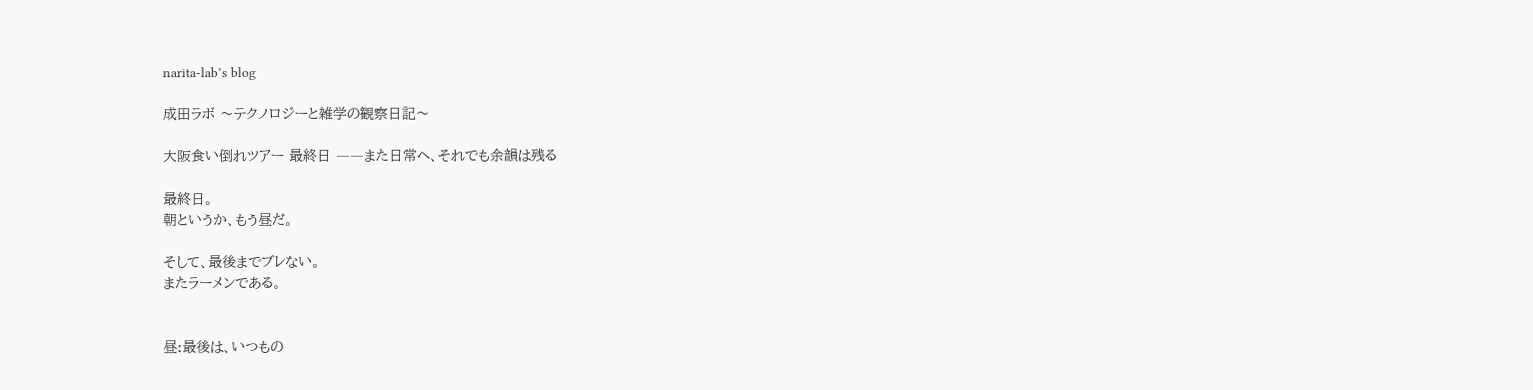narita-lab’s blog

成田ラボ 〜テクノロジーと雑学の観察日記〜

大阪食い倒れツアー 最終日 ――また日常へ、それでも余韻は残る

最終日。
朝というか、もう昼だ。

そして、最後までブレない。
またラーメンである。


昼:最後は、いつもの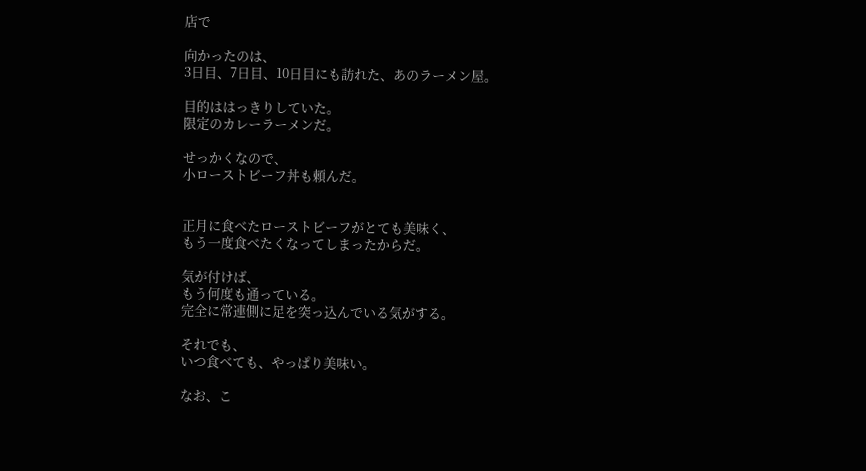店で

向かったのは、
3日目、7日目、10日目にも訪れた、あのラーメン屋。

目的ははっきりしていた。
限定のカレーラーメンだ。

せっかくなので、
小ローストビーフ丼も頼んだ。


正月に食べたローストビーフがとても美味く、
もう一度食べたくなってしまったからだ。

気が付けば、
もう何度も通っている。
完全に常連側に足を突っ込んでいる気がする。

それでも、
いつ食べても、やっぱり美味い。

なお、こ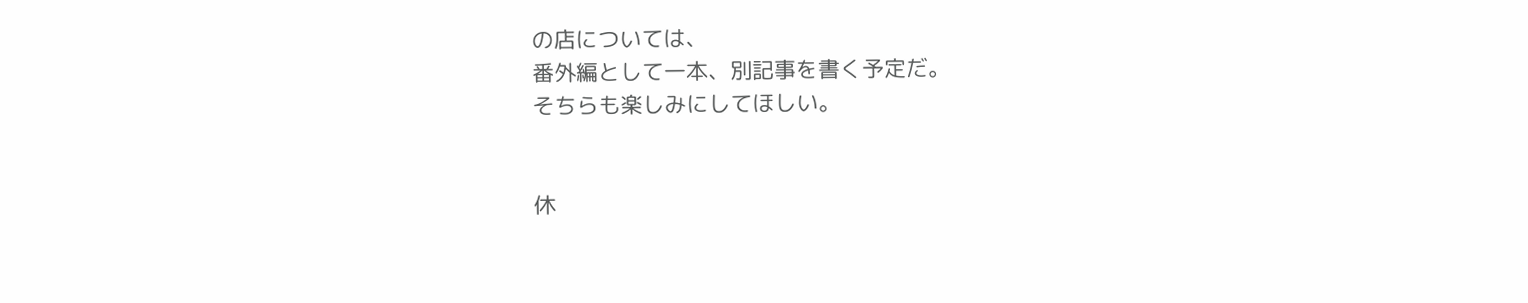の店については、
番外編として一本、別記事を書く予定だ。
そちらも楽しみにしてほしい。


休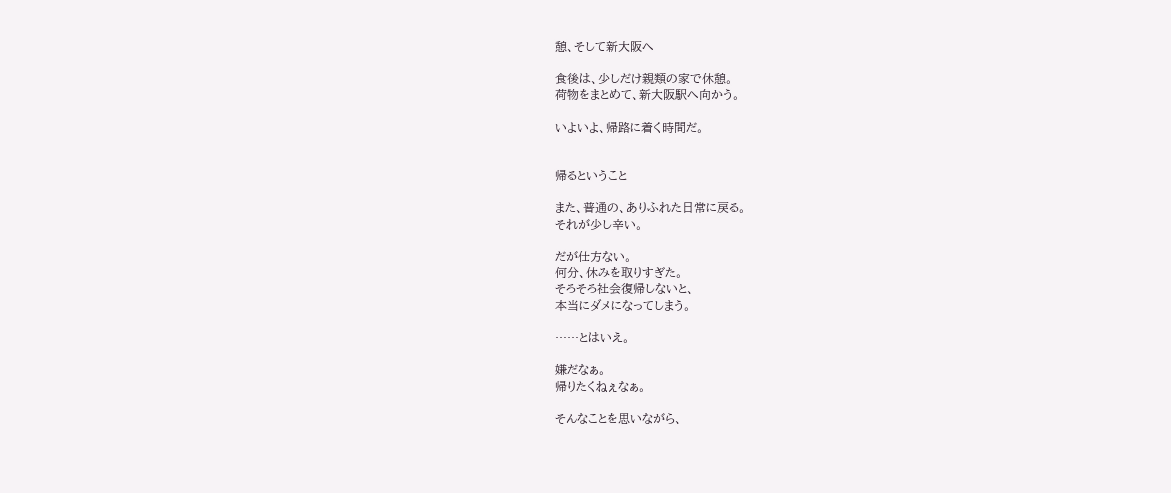憩、そして新大阪へ

食後は、少しだけ親類の家で休憩。
荷物をまとめて、新大阪駅へ向かう。

いよいよ、帰路に着く時間だ。


帰るということ

また、普通の、ありふれた日常に戻る。
それが少し辛い。

だが仕方ない。
何分、休みを取りすぎた。
そろそろ社会復帰しないと、
本当にダメになってしまう。

……とはいえ。

嫌だなぁ。
帰りたくねぇなぁ。

そんなことを思いながら、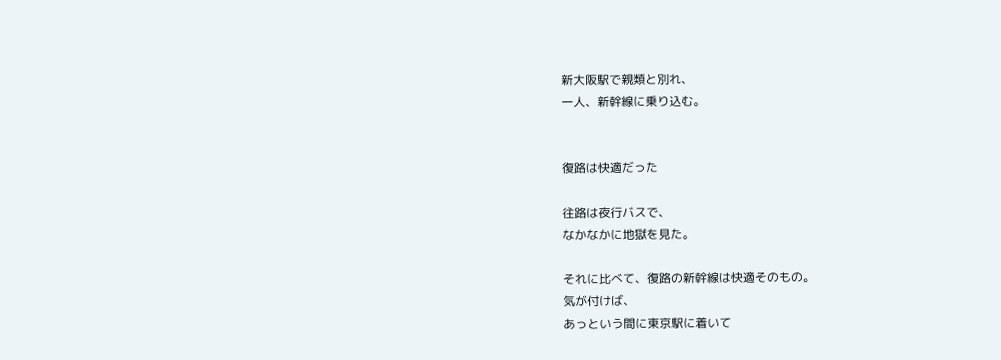新大阪駅で親類と別れ、
一人、新幹線に乗り込む。


復路は快適だった

往路は夜行バスで、
なかなかに地獄を見た。

それに比べて、復路の新幹線は快適そのもの。
気が付けば、
あっという間に東京駅に着いて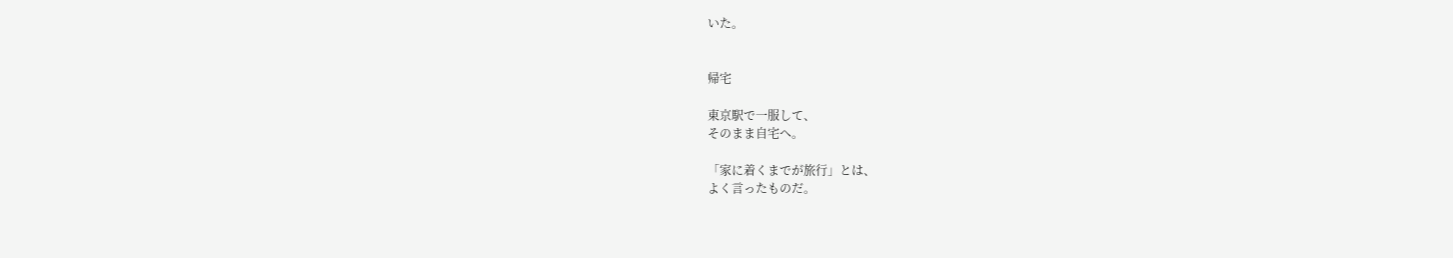いた。


帰宅

東京駅で一服して、
そのまま自宅へ。

「家に着くまでが旅行」とは、
よく言ったものだ。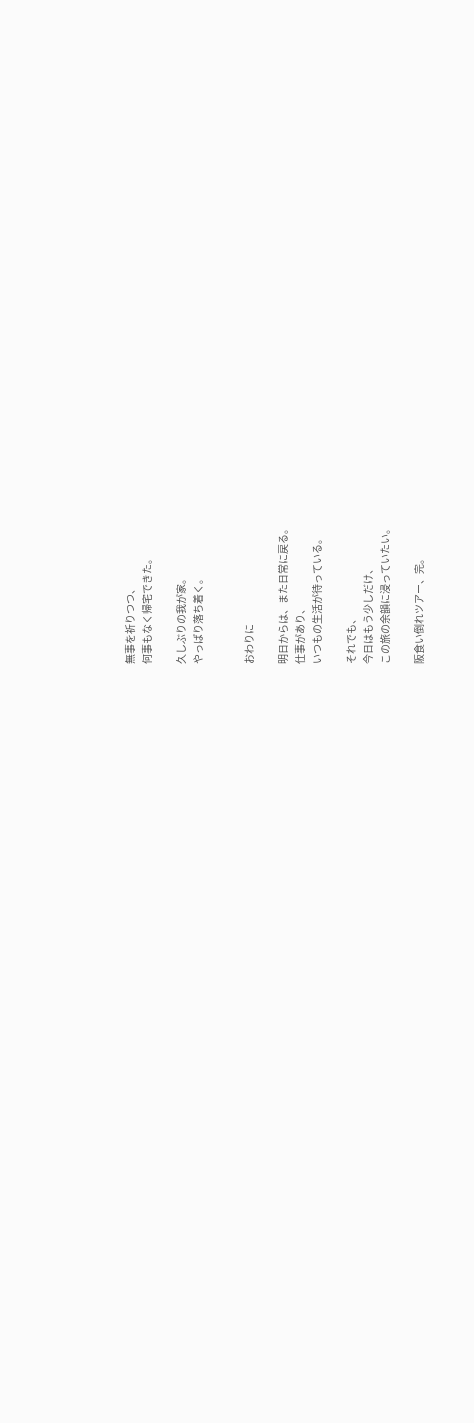無事を祈りつつ、
何事もなく帰宅できた。

久しぶりの我が家。
やっぱり落ち着く。


おわりに

明日からは、また日常に戻る。
仕事があり、
いつもの生活が待っている。

それでも、
今日はもう少しだけ、
この旅の余韻に浸っていたい。

阪食い倒れツアー、完。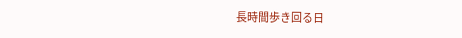長時間歩き回る日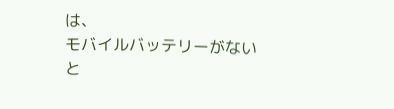は、
モバイルバッテリーがないと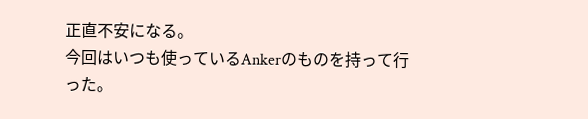正直不安になる。
今回はいつも使っているAnkerのものを持って行った。